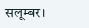सलूम्बर।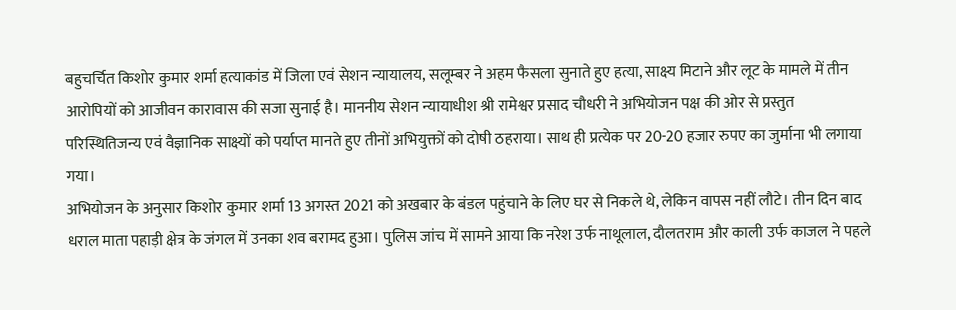बहुचर्चित किशोर कुमार शर्मा हत्याकांड में जिला एवं सेशन न्यायालय, सलूम्बर ने अहम फैसला सुनाते हुए हत्या, साक्ष्य मिटाने और लूट के मामले में तीन आरोपियों को आजीवन कारावास की सजा सुनाई है। माननीय सेशन न्यायाधीश श्री रामेश्वर प्रसाद चौधरी ने अभियोजन पक्ष की ओर से प्रस्तुत परिस्थितिजन्य एवं वैज्ञानिक साक्ष्यों को पर्याप्त मानते हुए तीनों अभियुक्तों को दोषी ठहराया। साथ ही प्रत्येक पर 20-20 हजार रुपए का जुर्माना भी लगाया गया।
अभियोजन के अनुसार किशोर कुमार शर्मा 13 अगस्त 2021 को अखबार के बंडल पहुंचाने के लिए घर से निकले थे, लेकिन वापस नहीं लौटे। तीन दिन बाद धराल माता पहाड़ी क्षेत्र के जंगल में उनका शव बरामद हुआ। पुलिस जांच में सामने आया कि नरेश उर्फ नाथूलाल, दौलतराम और काली उर्फ काजल ने पहले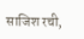साजिश रची,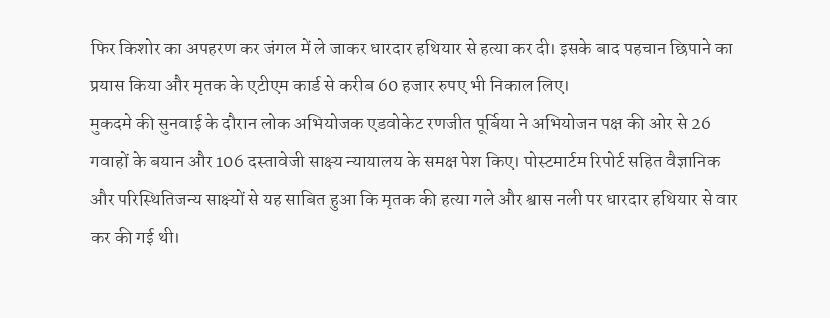फिर किशोर का अपहरण कर जंगल में ले जाकर धारदार हथियार से हत्या कर दी। इसके बाद पहचान छिपाने का प्रयास किया और मृतक के एटीएम कार्ड से करीब 60 हजार रुपए भी निकाल लिए।
मुकदमे की सुनवाई के दौरान लोक अभियोजक एडवोकेट रणजीत पूर्बिया ने अभियोजन पक्ष की ओर से 26 गवाहों के बयान और 106 दस्तावेजी साक्ष्य न्यायालय के समक्ष पेश किए। पोस्टमार्टम रिपोर्ट सहित वैज्ञानिक और परिस्थितिजन्य साक्ष्यों से यह साबित हुआ कि मृतक की हत्या गले और श्वास नली पर धारदार हथियार से वार कर की गई थी।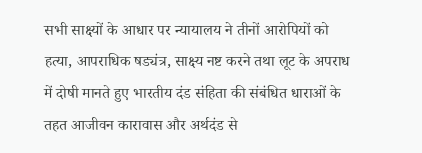सभी साक्ष्यों के आधार पर न्यायालय ने तीनों आरोपियों को हत्या, आपराधिक षड्यंत्र, साक्ष्य नष्ट करने तथा लूट के अपराध में दोषी मानते हुए भारतीय दंड संहिता की संबंधित धाराओं के तहत आजीवन कारावास और अर्थदंड से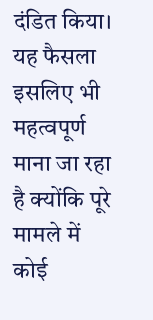दंडित किया। यह फैसला इसलिए भी महत्वपूर्ण माना जा रहा है क्योंकि पूरे मामले में कोई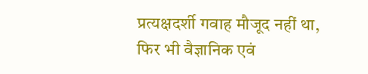प्रत्यक्षदर्शी गवाह मौजूद नहीं था, फिर भी वैज्ञानिक एवं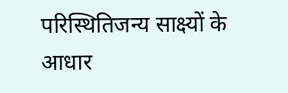परिस्थितिजन्य साक्ष्यों के आधार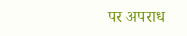पर अपराध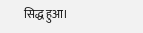सिद्ध हुआ।